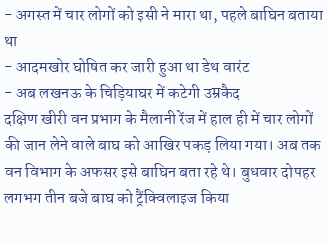- अगस्त में चार लोगों को इसी ने मारा था, पहले बाघिन बताया था
- आदमखोर घोषित कर जारी हुआ था डेथ वारंट
- अब लखनऊ के चिड़ियाघर में कटेगी उम्रकैद
दक्षिण खीरी वन प्रभाग के मैलानी रेंज में हाल ही में चार लोगों की जान लेने वाले बाघ को आखिर पकड़ लिया गया। अब तक वन विभाग के अफसर इसे बाघिन बता रहे थे। बुधवार दोपहर लगभग तीन बजे बाघ को ट्रैंक्विलाइज किया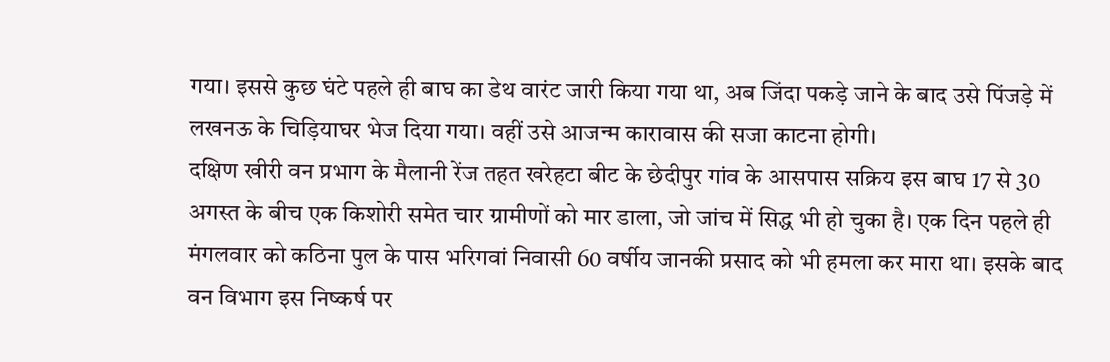गया। इससे कुछ घंटे पहले ही बाघ का डेथ वारंट जारी किया गया था, अब जिंदा पकड़े जाने के बाद उसे पिंजड़े में लखनऊ के चिड़ियाघर भेज दिया गया। वहीं उसे आजन्म कारावास की सजा काटना होगी।
दक्षिण खीरी वन प्रभाग के मैलानी रेंज तहत खरेहटा बीट के छेदीपुर गांव के आसपास सक्रिय इस बाघ 17 से 30 अगस्त के बीच एक किशोरी समेत चार ग्रामीणों को मार डाला, जो जांच में सिद्ध भी हो चुका है। एक दिन पहले ही मंगलवार को कठिना पुल के पास भरिगवां निवासी 60 वर्षीय जानकी प्रसाद को भी हमला कर मारा था। इसके बाद वन विभाग इस निष्कर्ष पर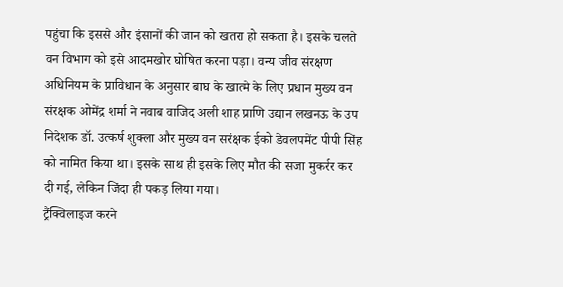पहुंचा कि इससे और इंसानों की जान को खतरा हो सकता है। इसके चलते वन विभाग को इसे आदमखोर घोषित करना पड़ा। वन्य जीव संरक्षण अधिनियम के प्राविधान के अनुसार बाघ के खात्मे के लिए प्रधान मुख्य वन संरक्षक ओमेंद्र शर्मा ने नवाब वाजिद अली शाह प्राणि उद्यान लखनऊ के उप निदेशक डॉ. उत्कर्ष शुक्ला और मुख्य वन सरंक्षक ईको डेवलपमेंट पीपी सिंह को नामित किया था। इसके साथ ही इसके लिए मौत की सजा मुकर्रर कर दी गई, लेकिन जिंदा ही पकड़ लिया गया।
ट्रैंक्विलाइज करने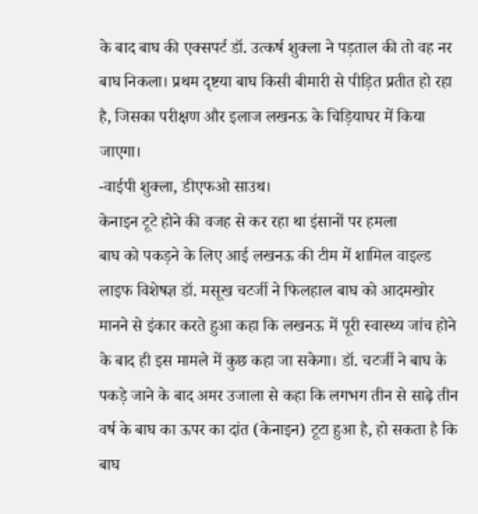के बाद बाघ की एक्सपर्ट डॉ. उत्कर्ष शुक्ला ने पड़ताल की तो वह नर बाघ निकला। प्रथम दृष्टया बाघ किसी बीमारी से पीड़ित प्रतीत हो रहा है, जिसका परीक्षण और इलाज लखनऊ के चिड़ियाघर में किया जाएगा।
-वाईपी शुक्ला, डीएफओ साउथ।
केनाइन टूटे होने की वजह से कर रहा था इंसानों पर हमला
बाघ को पकड़ने के लिए आई लखनऊ की टीम में शामिल वाइल्ड लाइफ विशेषज्ञ डॉ. मसूख चटर्जी ने फिलहाल बाघ को आदमखोर मानने से इंकार करते हुआ कहा कि लखनऊ में पूरी स्वास्थ्य जांच होने के बाद ही इस मामले में कुछ कहा जा सकेगा। डॉ. चटर्जी ने बाघ के पकड़े जाने के बाद अमर उजाला से कहा कि लगभग तीन से साढ़े तीन वर्ष के बाघ का ऊपर का दांत (केनाइन) टूटा हुआ है, हो सकता है कि बाघ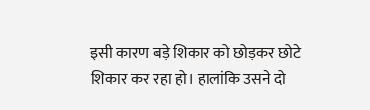इसी कारण बड़े शिकार को छोड़कर छोटे शिकार कर रहा हो। हालांकि उसने दो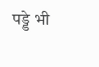पड्डे भी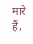मारे हैं,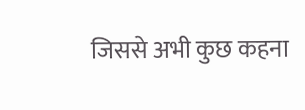जिससे अभी कुछ कहना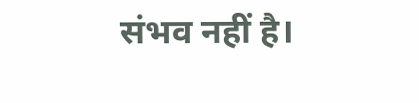संभव नहीं है।